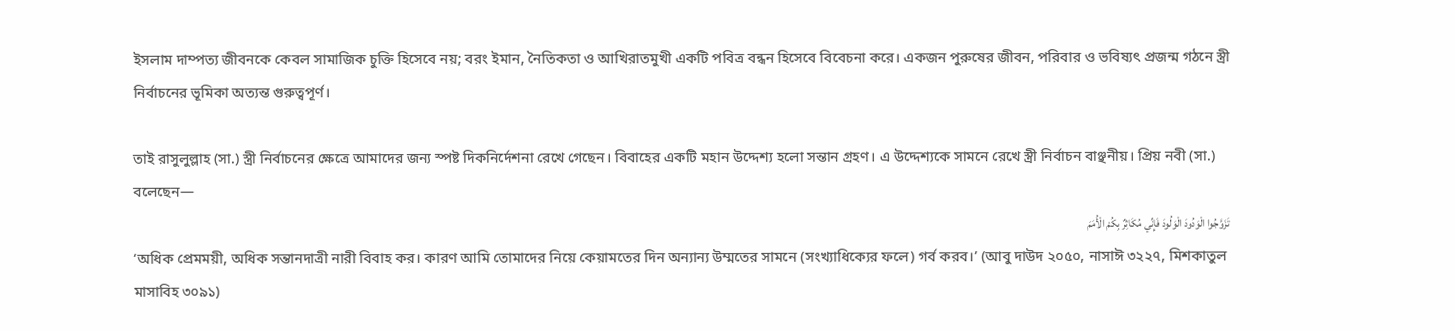ইসলাম দাম্পত্য জীবনকে কেবল সামাজিক চুক্তি হিসেবে নয়; বরং ইমান, নৈতিকতা ও আখিরাতমুখী একটি পবিত্র বন্ধন হিসেবে বিবেচনা করে। একজন পুরুষের জীবন, পরিবার ও ভবিষ্যৎ প্রজন্ম গঠনে স্ত্রী নির্বাচনের ভূমিকা অত্যন্ত গুরুত্বপূর্ণ।

তাই রাসুলুল্লাহ (সা.) স্ত্রী নির্বাচনের ক্ষেত্রে আমাদের জন্য স্পষ্ট দিকনির্দেশনা রেখে গেছেন। বিবাহের একটি মহান উদ্দেশ্য হলো সন্তান গ্রহণ। এ উদ্দেশ্যকে সামনে রেখে স্ত্রী নির্বাচন বাঞ্ছনীয়। প্রিয় নবী (সা.) বলেছেন—
تَزَوَّجُوا الْوَدُودَ الْوَلُودَ فَإِنِّي مُكَاثِرٌ بِكُمْ الْأُمَمَ
‘অধিক প্রেমময়ী, অধিক সন্তানদাত্রী নারী বিবাহ কর। কারণ আমি তোমাদের নিয়ে কেয়ামতের দিন অন্যান্য উম্মতের সামনে (সংখ্যাধিক্যের ফলে) গর্ব করব।’ (আবু দাউদ ২০৫০, নাসাঈ ৩২২৭, মিশকাতুল মাসাবিহ ৩০৯১)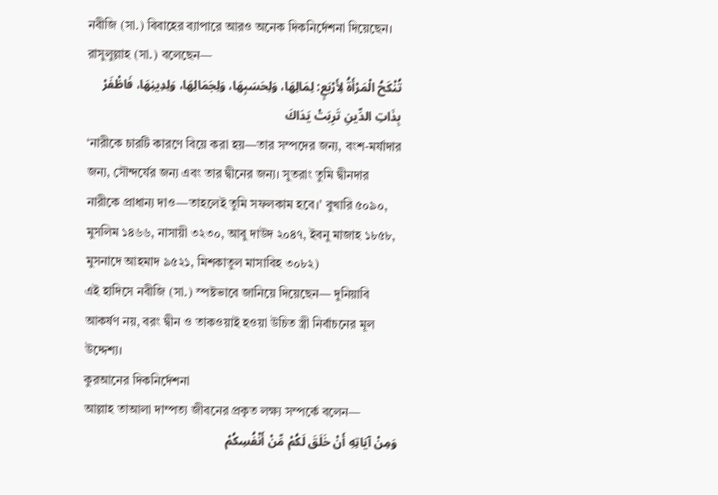নবীজি (সা.) বিবাহের ব্যাপারে আরও অনেক দিকনির্দেশনা দিয়েছেন। রাসুলুল্লাহ (সা.) বলেছেন—
تُنْكَحُ الْمَرْأَةُ لِأَرْبَعٍ: لِمَالِهَا، وَلِحَسَبِهَا، وَلِجَمَالِهَا، وَلِدِينِهَا، فَاظْفَرْ بِذَاتِ الدِّينِ تَرِبَتْ يَدَاكَ
‘নারীকে চারটি কারণে বিয়ে করা হয়—তার সম্পদের জন্য, বংশ-মর্যাদার জন্য, সৌন্দর্যের জন্য এবং তার দ্বীনের জন্য। সুতরাং তুমি দ্বীনদার নারীকে প্রাধান্য দাও—তাহলেই তুমি সফলকাম হবে।’ বুখারি ৫০৯০, মুসলিম ১৪৬৬, নাসায়ী ৩২৩০, আবু দাউদ ২০৪৭, ইবনু মাজাহ ১৮৫৮, মুসনাদে আহমাদ ৯৫২১, মিশকাতুল মাসাবিহ ৩০৮২)
এই হাদিসে নবীজি (সা.) স্পষ্টভাবে জানিয়ে দিয়েছেন— দুনিয়াবি আকর্ষণ নয়, বরং দ্বীন ও তাকওয়াই হওয়া উচিত স্ত্রী নির্বাচনের মূল উদ্দেশ্য।
কুরআনের দিকনির্দেশনা
আল্লাহ তাআলা দাম্পত্য জীবনের প্রকৃত লক্ষ্য সম্পর্কে বলেন—
وَمِنْ آيَاتِهِ أَنْ خَلَقَ لَكُمْ مِّنْ أَنْفُسِكُمْ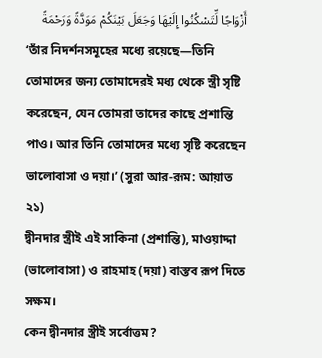أَزْوَاجًا لِّتَسْكُنُوا إِلَيْهَا وَجَعَلَ بَيْنَكُمْ مَوَدَّةً وَرَحْمَةً
‘তাঁর নিদর্শনসমূহের মধ্যে রয়েছে—তিনি তোমাদের জন্য তোমাদেরই মধ্য থেকে স্ত্রী সৃষ্টি করেছেন, যেন তোমরা তাদের কাছে প্রশান্তি পাও। আর তিনি তোমাদের মধ্যে সৃষ্টি করেছেন ভালোবাসা ও দয়া।’ (সুরা আর-রূম: আয়াত ২১)
দ্বীনদার স্ত্রীই এই সাকিনা (প্রশান্তি), মাওয়াদ্দা (ভালোবাসা) ও রাহমাহ (দয়া) বাস্তব রূপ দিতে সক্ষম।
কেন দ্বীনদার স্ত্রীই সর্বোত্তম?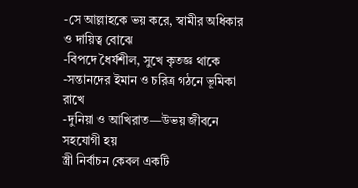-সে আল্লাহকে ভয় করে, স্বামীর অধিকার ও দায়িত্ব বোঝে
-বিপদে ধৈর্যশীল, সুখে কৃতজ্ঞ থাকে
-সন্তানদের ইমান ও চরিত্র গঠনে ভূমিকা রাখে
-দুনিয়া ও আখিরাত—উভয় জীবনে সহযোগী হয়
স্ত্রী নির্বাচন কেবল একটি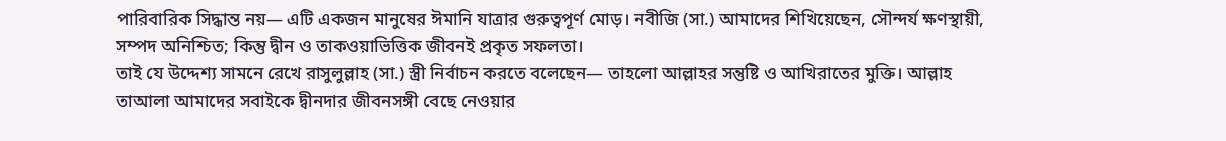পারিবারিক সিদ্ধান্ত নয়— এটি একজন মানুষের ঈমানি যাত্রার গুরুত্বপূর্ণ মোড়। নবীজি (সা.) আমাদের শিখিয়েছেন, সৌন্দর্য ক্ষণস্থায়ী, সম্পদ অনিশ্চিত; কিন্তু দ্বীন ও তাকওয়াভিত্তিক জীবনই প্রকৃত সফলতা।
তাই যে উদ্দেশ্য সামনে রেখে রাসুলুল্লাহ (সা.) স্ত্রী নির্বাচন করতে বলেছেন— তাহলো আল্লাহর সন্তুষ্টি ও আখিরাতের মুক্তি। আল্লাহ তাআলা আমাদের সবাইকে দ্বীনদার জীবনসঙ্গী বেছে নেওয়ার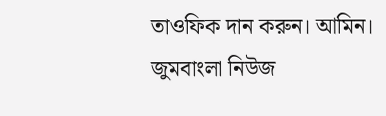তাওফিক দান করুন। আমিন।
জুমবাংলা নিউজ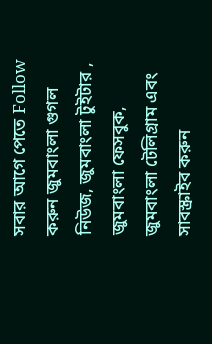সবার আগে পেতে Follow করুন জুমবাংলা গুগল নিউজ, জুমবাংলা টুইটার , জুমবাংলা ফেসবুক, জুমবাংলা টেলিগ্রাম এবং সাবস্ক্রাইব করুন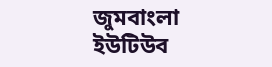জুমবাংলা ইউটিউব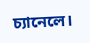চ্যানেলে।